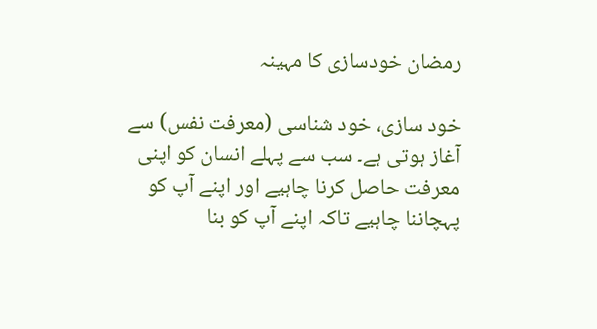رمضان خودسازی کا مہینہ

خود سازی، خود شناسی (معرفت نفس) سے آغاز ہوتی ہے۔ سب سے پہلے انسان کو اپنی معرفت حاصل کرنا چاہیے اور اپنے آپ کو پہچاننا چاہیے تاکہ اپنے آپ کو بنا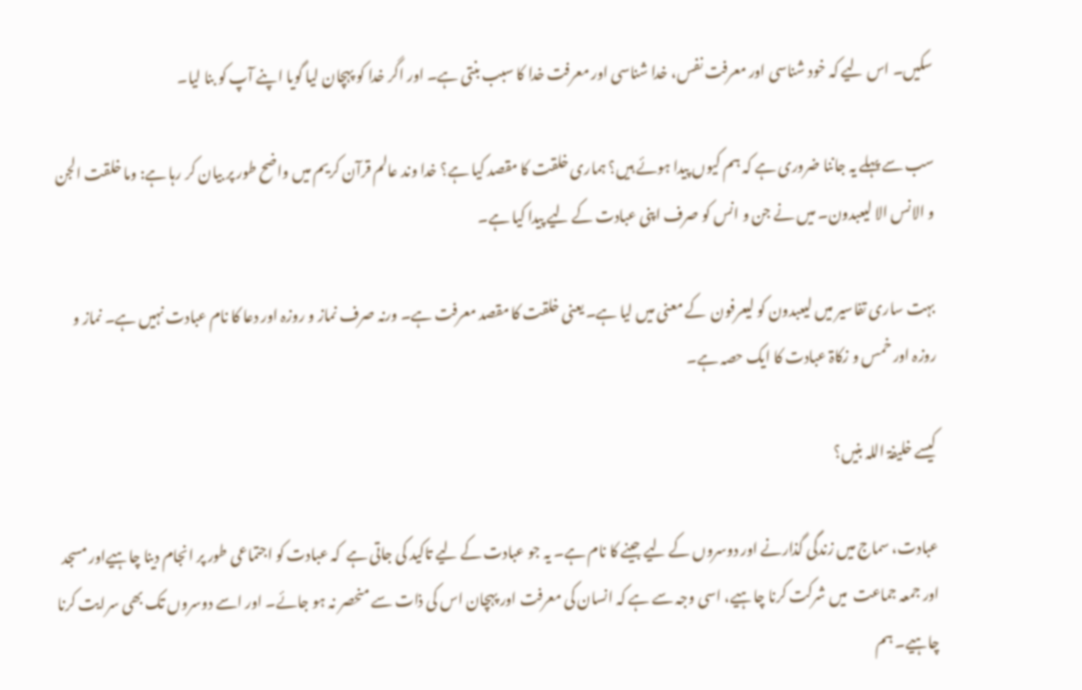سکیں۔ اس لیے کہ خود شناسی اور معرفت نفس، خدا شناسی اور معرفت خدا کا سبب بنتی ہے۔ اور اگر خدا کو پہچان لیا گویا اپنے آپ کو بنا لیا۔

سب سے پہلے یہ جاننا ضروری ہے کہ ہم کیوں پیدا ہوئے ہیں؟ ہماری خلقت کا مقصد کیا ہے؟ خدا وند عالم قرآن کریم میں واضح طور پر بیان کر رہا ہے: وما خلقت الجن و الانس الا لیعبدون۔ میں نے جن و انس کو صرف اپنی عبادت کے لیے پیدا کیا ہے۔

بہت ساری تفاسیر میں لیعبدون کو لیعرفون  کے معنی میں لیا ہے۔ یعنی خلقت کا مقصد معرفت ہے۔ ورنہ صرف نماز و روزہ اور دعا کا نام عبادت نہیں ہے۔ نماز و روزہ اور خمس و زکاۃ عبادت کا ایک حصہ ہے۔

کیسے خلیفۃ اللہ بنیں؟

عبادت، سماج میں زندگی گذارنے اور دوسروں کے لیے جینے کا نام ہے۔ یہ جو عبادت کے لیے تاکید کی جاتی ہے  کہ عبادت کو اجتماعی طور پر انجام دینا چاہیےاور مسجد  اور جمعہ جماعت  میں شرکت کرنا چاہیے، اسی وجہ سے ہے کہ انسان کی معرفت اور پہچان اس کی ذات سے منحصر نہ ہو جائے۔ اور اسے دوسروں تک بھی سرایت کرنا چاہیے۔ ہم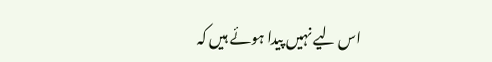اس لیے نہیں پیدا ہوئے ہیں کہ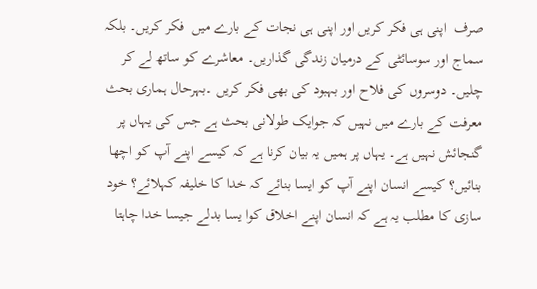صرف  اپنی ہی فکر کریں اور اپنی ہی نجات کے بارے میں  فکر کریں۔ بلکہ سماج اور سوسائٹی کے درمیان زندگی گذاریں۔ معاشرے کو ساتھ لے کر چلیں۔ دوسروں کی فلاح اور بہبود کی بھی فکر کریں ۔بہرحال ہماری بحث معرفت کے بارے میں نہیں کہ جوایک طولانی بحث ہے جس کی یہاں پر گنجائش نہیں ہے۔ یہاں پر ہمیں یہ بیان کرنا ہے کہ کیسے اپنے آپ کو اچھا بنائیں؟ کیسے انسان اپنے آپ کو ایسا بنائے کہ خدا کا خلیفہ کہلائے؟ خود سازی کا مطلب یہ ہے کہ انسان اپنے اخلاق کوا یسا بدلے جیسا خدا چاہتا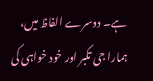ہے۔ دوسرے الفاظ میں، ہمارا جی تکبر اور خود خواہی کی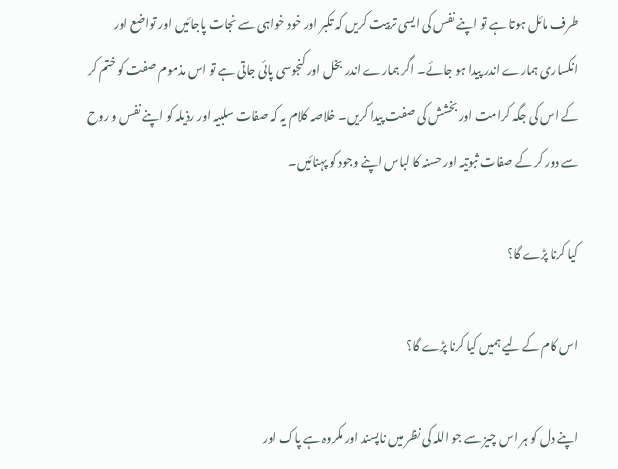طرف مائل ہوتا ہے تو اپنے نفس کی ایسی تربیت کریں کہ تکبر اور خود خواہی سے نجات پاجائیں اور تواضع اور انکساری ہمارے اندر پیدا ہو جائے۔ اگر ہمارے اندر بخل اور کنجوسی پائی جاتی ہے تو اس مذموم صفت کو ختم کر کے اس کی جگہ کرامت اور بخشش کی صفت پیدا کریں۔ خلاصہ کلام یہ کہ صفات سلبیہ اور رذیلہ کو اپنے نفس و روح سے دور کر کے صفات ثبوتیہ اور حسنہ کا لباس اپنے وجود کو پہنائیں۔

کیا کرنا پڑے گا؟

اس کام کے لیے ہمیں کیا کرنا پڑے گا؟

اپنے دل کو ہر اس چیز سے جو اللہ کی نظر میں ناپسند اور مکروہ ہے پاک اور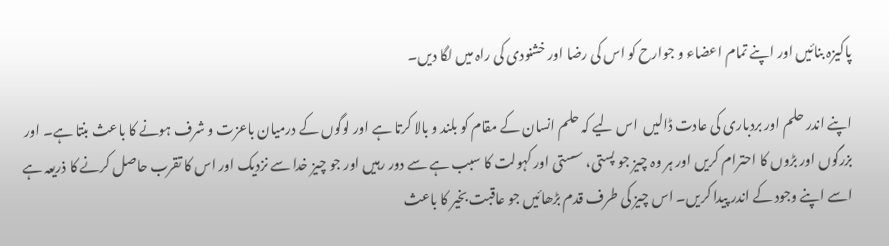پاکیزہ بنائیں اور اپنے تمام اعضاء و جوارح کو اس کی رضا اور خشنودی کی راہ میں لگا دیں۔

اپنے اندر حلم اور بردباری کی عادت ڈالیں  اس لیے کہ حلم انسان کے مقام کو بلند و بالا کرتا ہے اور لوگوں کے درمیان باعزت و شرف ہونے کا باعث بنتا ہے۔ اور بزرگوں اور بڑوں کا احترام کریں اور ہر وہ چیز جو پستی، سستی اور کہولت کا سبب ہے سے دور رہیں اور جو چیز خدا سے نزدیک اور اس کا تقرب حاصل کرنے کا ذریعہ ہے اسے اپنے وجود کے اندر پیدا کریں۔ اس چیز کی طرف قدم بڑھائیں جو عاقبت بخیر کا باعث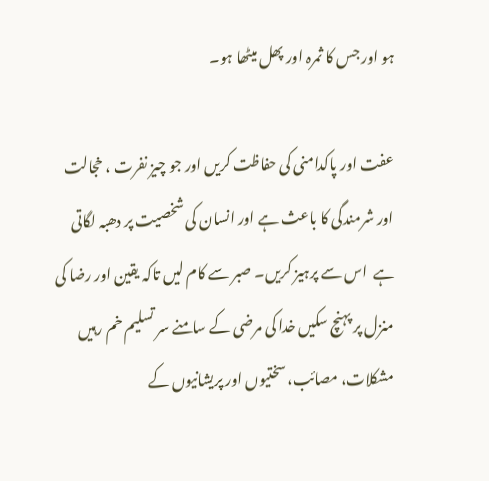ہو اور جس کا ثمرہ اور پھل میٹھا ہو۔

عفت اور پاکدامنی کی حفاظت کریں اور جو چیز نفرت ، خجالت اور شرمندگی کا باعث ہے اور انسان کی شخصیت پر دھبہ لگاتی ہے  اس سے پرہیز کریں۔ صبر سے کام لیں تاکہ یقین اور رضا کی منزل پر پہنچ سکیں خدا کی مرضی کے سامنے سر تسلیم خم رہیں مشکلات، مصائب، سختیوں اور پریشانیوں کے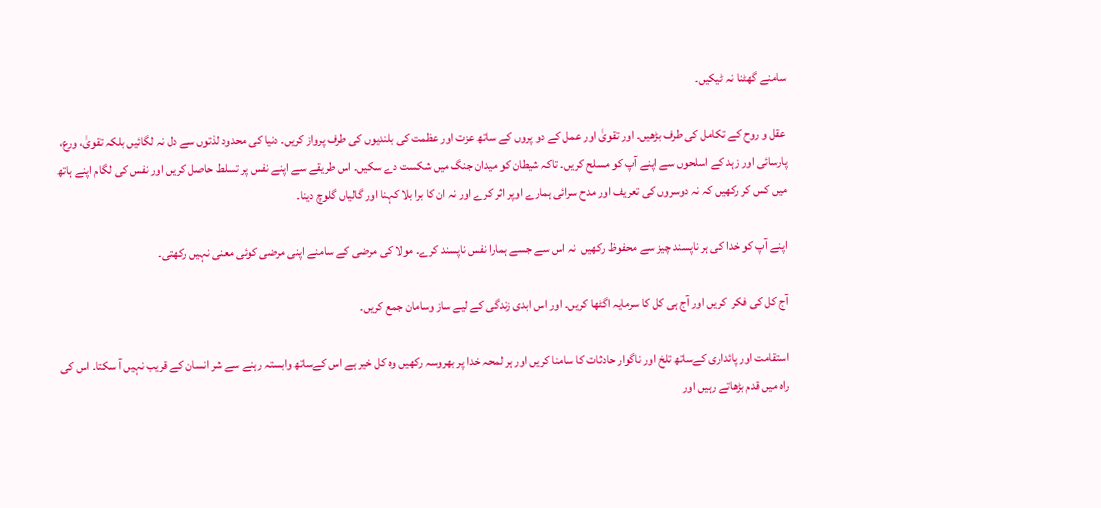سامنے گھٹنا نہ ٹیکیں۔

عقل و روح کے تکامل کی طرف بڑھیں۔ اور تقویٰ اور عمل کے دو پروں کے ساتھ عزت اور عظمت کی بلندیوں کی طرف پرواز کریں۔ دنیا کی محدود لذتوں سے دل نہ لگائیں بلکہ تقویٰ، ورع، پارسائی اور زہد کے اسلحوں سے اپنے آپ کو مسلح کریں۔ تاکہ شیطان کو میدان جنگ میں شکست دے سکیں۔ اس طریقے سے اپنے نفس پر تسلط حاصل کریں اور نفس کی لگام اپنے ہاتھ میں کس کر رکھیں کہ نہ دوسروں کی تعریف اور مدح سرائی ہمارے اوپر اثر کرے اور نہ ان کا برا بلا کہنا اور گالیاں گلوچ دینا۔

اپنے آپ کو خدا کی ہر ناپسند چیز سے محفوظ رکھیں  نہ اس سے جسے ہمارا نفس ناپسند کرے۔ مولا کی مرضی کے سامنے اپنی مرضی کوئی معنی نہیں رکھتی۔

آج کل کی فکر  کریں اور آج ہی کل کا سرمایہ اگٹھا کریں۔ اور اس ابدی زندگی کے لیے ساز وسامان جمع کریں۔

استقامت اور پائداری کےساتھ تلخ اور ناگوار حادثات کا سامنا کریں اور ہر لمحہ خدا پر بھروسہ رکھیں وہ کل خیر ہے اس کےساتھ وابستہ رہنے سے شر انسان کے قریب نہیں آ سکتا۔ اس کی راہ میں قدم بڑھاتے رہیں اور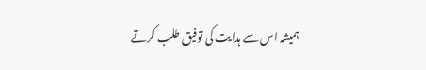ہمیشہ اس سے ہدایت کی توفیق طلب کرتے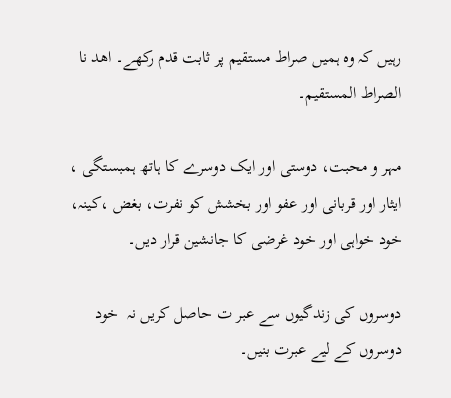رہیں کہ وہ ہمیں صراط مستقیم پر ثابت قدم رکھے۔ اھد نا الصراط المستقیم۔

مہر و محبت، دوستی اور ایک دوسرے کا ہاتھ ہمبستگی ، ایثار اور قربانی اور عفو اور بخشش کو نفرت، بغض ،کینہ، خود خواہی اور خود غرضی کا جانشین قرار دیں۔

دوسروں کی زندگیوں سے عبر ت حاصل کریں نہ  خود دوسروں کے لیے عبرت بنیں۔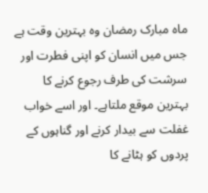ماہ مبارک رمضان وہ بہترین وقت ہے جس میں انسان کو اپنی فطرت اور سرشت کی طرف رجوع کرنے کا بہترین موقع ملتاہے۔ اور اسے خواب  غفلت سے بیدار کرنے اور گناہوں کے پردوں کو ہٹانے کا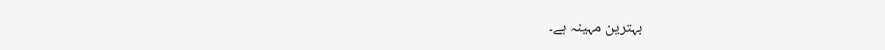بہترین مہینہ ہے۔